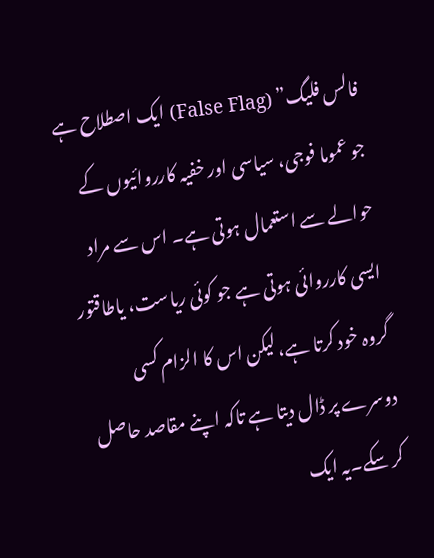فالس فلیگ” (False Flag) ایک اصطلاح ہے جو عموما فوجی، سیاسی اور خفیہ کارروائیوں کے حوالے سے استعمال ہوتی ہے۔ اس سے مراد ایسی کارروائی ہوتی ہے جو کوئی ریاست، یاطاقتور گروہ خود کرتا ہے، لیکن اس کا الزام کسی دوسرے پر ڈال دیتا ہے تاکہ اپنے مقاصد حاصل کر سکے۔یہ ایک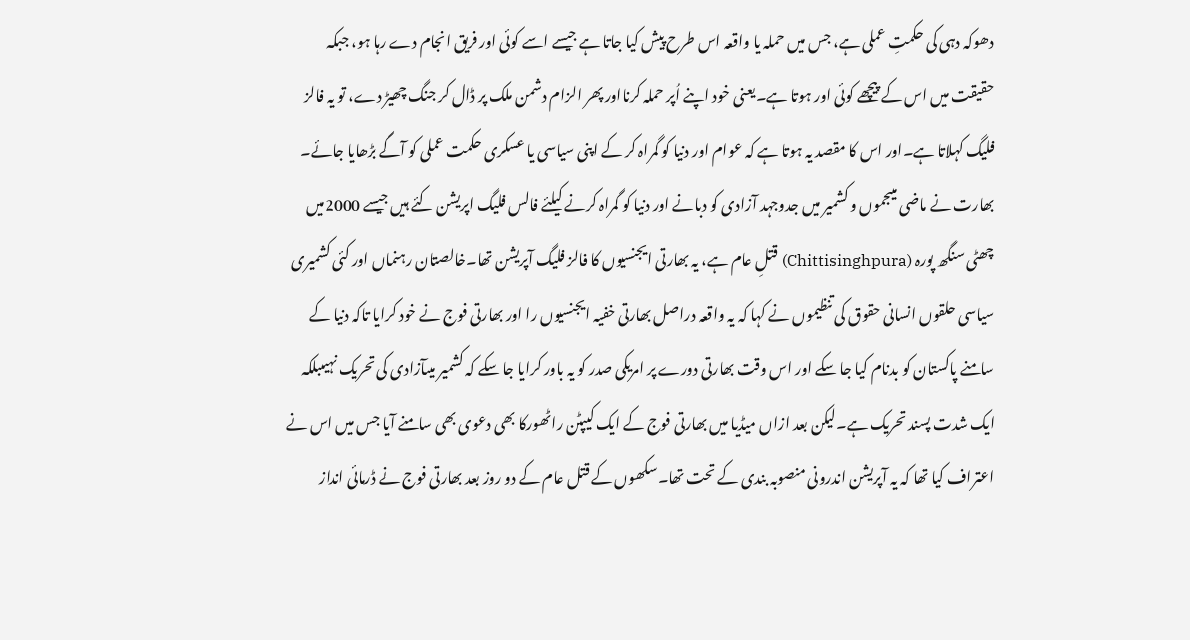دھوکہ دہی کی حکمتِ عملی ہے، جس میں حملہ یا واقعہ اس طرح پیش کیا جاتا ہے جیسے اسے کوئی اور فریق انجام دے رہا ہو، جبکہ حقیقت میں اس کے پیچھے کوئی اور ہوتا ہے۔یعنی خود اپنے اُپر حملہ کرنااور پھر الزام دشمن ملک پر ڈال کر جنگ چھیڑ دے، تو یہ فالز فلیگ کہلاتا ہے۔اور اس کا مقصد یہ ہوتا ہے کہ عوام اور دنیا کو گمراہ کر کے اپنی سیاسی یا عسکری حکمت عملی کو آگے بڑھایا جائے۔
بھارت نے ماضی میںجموں و کشمیر میں جدوجہد آزادی کو دبانے اور دنیا کو گمراہ کرنے کیلئے فالس فلیگ اپریشن کئے ہیں جیسے 2000میں چھٹی سنگھ پورہ (Chittisinghpura) قتلِ عام ہے، یہ بھارتی ایجنسیوں کا فالز فلیگ آپریشن تھا۔خالصتان رہنماں اور کئی کشمیری سیاسی حلقوں انسانی حقوق کی تنظیموں نے کہا کہ یہ واقعہ دراصل بھارتی خفیہ ایجنسیوں را اور بھارتی فوج نے خود کرایا تاکہ دنیا کے سامنے پاکستان کو بدنام کیا جا سکے اور اس وقت بھارتی دورے پر امریکی صدر کو یہ باور کرایا جا سکے کہ کشمیر میںآزادی کی تحریک نہیںبلکہ ایک شدت پسند تحریک ہے۔لیکن بعد ازاں میڈیا میں بھارتی فوج کے ایک کیپٹن راٹھورکا بھی دعوی بھی سامنے آیا جس میں اس نے اعتراف کیا تھا کہ یہ آپریشن اندرونی منصوبہ بندی کے تحت تھا۔سکھوں کے قتل عام کے دو روز بعد بھارتی فوج نے ڈرمائی انداز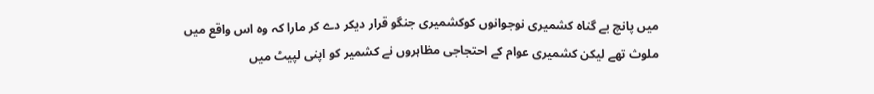میں پانچ بے گناہ کشمیری نوجوانوں کوکشمیری جنگو قرار دیکر دے کر مارا کہ وہ اس واقع میں ملوث تھے لیکن کشمیری عوام کے احتجاجی مظاہروں نے کشمیر کو اپنی لپیٹ میں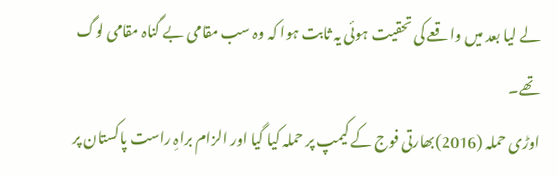لے لیا بعد میں واقعے کی تحقیت ہوئی یہ ثابت ہوا کہ وہ سب مقامی بے گناہ مقامی لوگ تھے۔
اوڑی حملہ (2016)بھارتی فوج کے کیمپ پر حملہ کیا گیا اور الزام براہِ راست پاکستان پر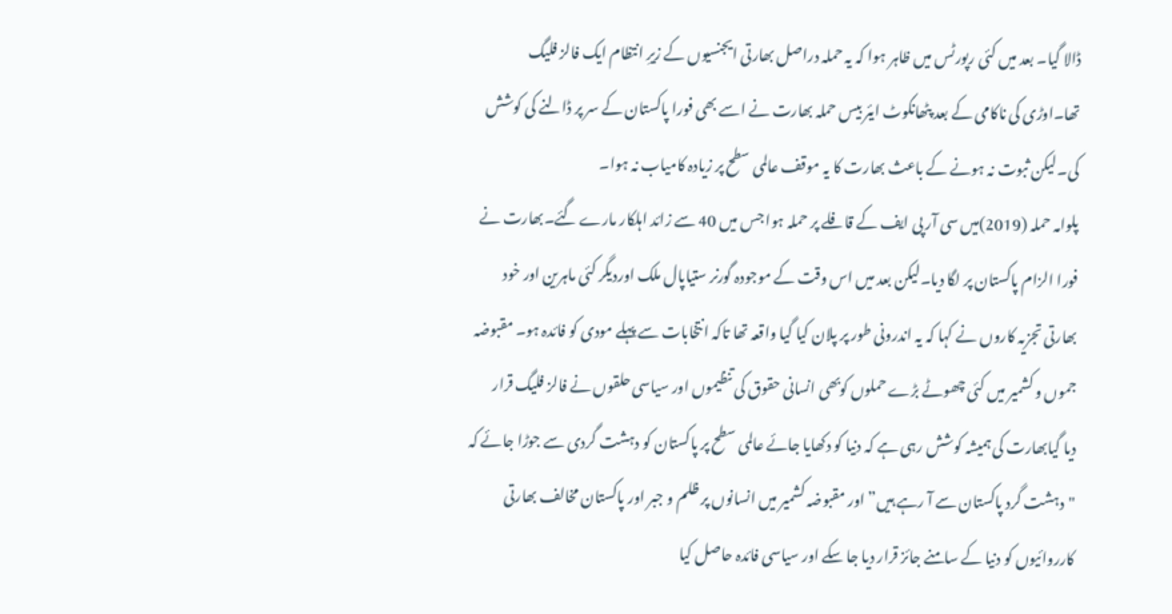ڈالا گیا۔ بعد میں کئی رپورٹس میں ظاہر ہوا کہ یہ حملہ دراصل بھارتی ایجنسیوں کے زیرِ انتظام ایک فالز فلیگ تھا۔اوڑی کی ناکامی کے بعد پٹھانکوٹ ایئر بیس حملہ بھارت نے اسے بھی فورا پاکستان کے سر پر ڈالنے کی کوشش کی۔لیکن ثبوت نہ ہونے کے باعث بھارت کا یہ موقف عالمی سطح پر زیادہ کامیاب نہ ہوا۔
پلوامہ حملہ (2019)میں سی آر پی ایف کے قافلے پر حملہ ہوا جس میں 40 سے زائد اہلکار مارے گئے۔بھارت نے فورا الزام پاکستان پر لگا دیا۔لیکن بعد میں اس وقت کے موجودہ گورنر ستیاپال ملک اوردیگر کئی ماہرین اور خود بھارتی تجزیہ کاروں نے کہا کہ یہ اندرونی طور پر پلان کیا گیا واقعہ تھا تاکہ انتخابات سے پہلے مودی کو فائدہ ہو۔ مقبوضہ جموں و کشمیر میں کئی چھوٹے بڑے حملوں کوبھی انسانی حقوق کی تنظیموں اور سیاسی حلقوں نے فالز فلیگ قرار دیا گیابھارت کی ہمیشہ کوشش رہی ہے کہ دنیا کو دکھایا جائے عالمی سطح پر پاکستان کو دہشت گردی سے جوڑا جائے کہ "دہشت گرد پاکستان سے آ رہے ہیں” اور مقبوضہ کشمیر میں انسانوں پر ظلم و جبر اور پاکستان مخالف بھارتی کارروائیوں کو دنیا کے سامنے جائز قرار دیا جا سکے اور سیاسی فائدہ حاصل کیا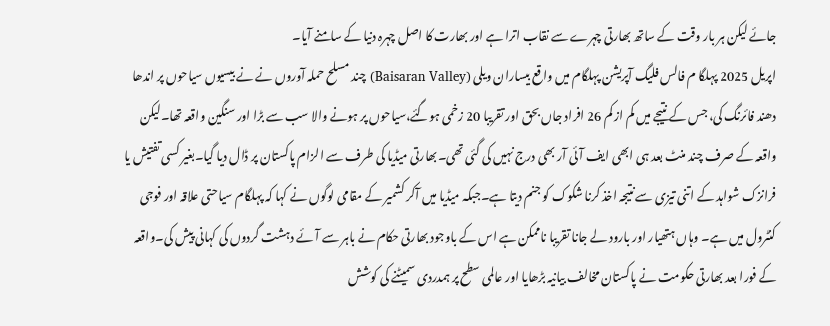جائے لیکن ہر بار وقت کے ساتھ بھارتی چہرے سے نقاب اترا ہے اور بھارت کا اصل چہرہ دنیا کے سامنے آیا۔
اپریل 2025 پہلگا م فالس فلیگ آپریشن پہلگام میں واقع بیساران ویلی (Baisaran Valley) چند مسلح حملہ آوروں نے نے بیسیوں سیاحوں پر اندھا دھند فائرنگ کی، جس کے نتیجے میں کم از کم 26 افراد جاں بحق اور تقریبا 20 زخمی ہوگئے،سیاحوں پر ہونے والا سب سے بڑا اور سنگین واقعہ تھا۔لیکن واقعہ کے صرف چند منٹ بعد ہی ابھی ایف آئی آر بھی درج نہیں کی گئی تھی۔بھارتی میڈیا کی طرف سے الزام پاکستان پر ڈال دیا گیا۔بغیر کسی تفتیش یا فرانزک شواہد کے اتنی تیزی سے نتیجہ اخذ کرنا شکوک کو جنم دیتا ہے۔جبکہ میڈیا میں آکر کشمیر کے مقامی لوگوں نے کہا کہ پہلگام سیاحتی علاقہ اور فوجی کنٹرول میں ہے۔ وہاں ہتھیار اور بارود لے جانا تقریبا ناممکن ہے اس کے باوجود بھارتی حکام نے باہر سے آئے دہشت گردوں کی کہانی پیش کی۔واقعہ کے فورا بعد بھارتی حکومت نے پاکستان مخالف بیانیہ بڑھایا اور عالمی سطح پر ہمدردی سمیٹنے کی کوشش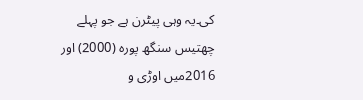کی۔یہ وہی پیٹرن ہے جو پہلے چھتیس سنگھ پورہ (2000) اور 2016میں اوڑی و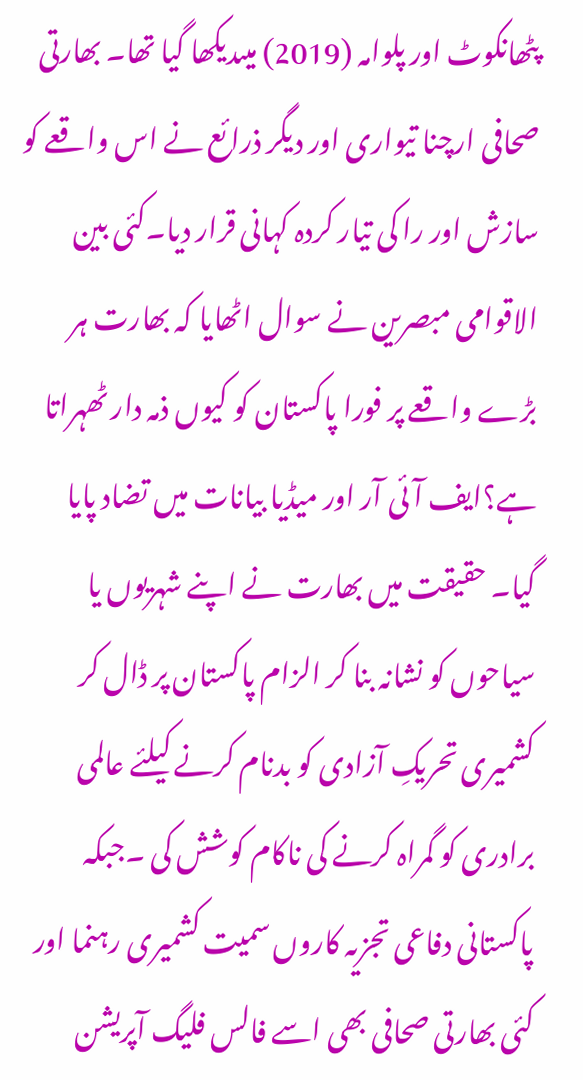پٹھانکوٹ اور پلوامہ (2019) میںدیکھا گیا تھا۔ بھارتی صحافی ارچنا تیواری اور دیگر ذرائع نے اس واقعے کو سازش اور را کی تیار کردہ کہانی قرار دیا۔کئی بین الاقوامی مبصرین نے سوال اٹھایا کہ بھارت ہر بڑے واقعے پر فورا پاکستان کو کیوں ذمہ دار ٹھہراتا ہے؟ایف آئی آر اور میڈیا بیانات میں تضاد پایا گیا۔ حقیقت میں بھارت نے اپنے شہریوں یا سیاحوں کو نشانہ بنا کر الزام پاکستان پر ڈال کر کشمیری تحریکِ آزادی کو بدنام کرنے کیلئے عالمی برادری کو گمراہ کرنے کی ناکام کوشش کی ۔جبکہ پاکستانی دفاعی تجزیہ کاروں سمیت کشمیری رہنما اور کئی بھارتی صحافی بھی اسے فالس فلیگ آپریشن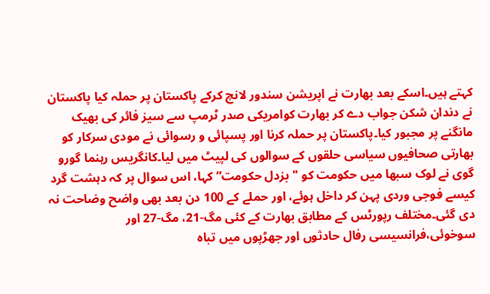کہتے ہیں۔اسکے بعد بھارت نے اپریشن سندور لانچ کرکے پاکستان پر حملہ کیا پاکستان نے دندان شکن جواب دے کر بھارت کوامریکی صدر ٹرمپ سے سیز فائر کی بھیک مانگنے پر مجبور کیا۔پاکستان پر حملہ کرنا اور پسپائی و رسوائی نے مودی سرکار کو بھارتی صحافیوں سیاسی حلقوں کے سوالوں کی لپیٹ میں لیا۔کانگریس رہنما گورو گوی نے لوک سبھا میں حکومت کو "بزدل حکومت” کہا، اس سوال پر کہ دہشت گرد کیسے فوجی وردی پہن کر داخل ہوئے، اور حملے کے 100 دن بعد بھی واضح وضاحت نہ دی گئی۔مختلف رپورٹس کے مطابق بھارت کے کئی مگ-21، مگ-27 اور سوخوئی،فرانسیسی رفال حادثوں اور جھڑپوں میں تباہ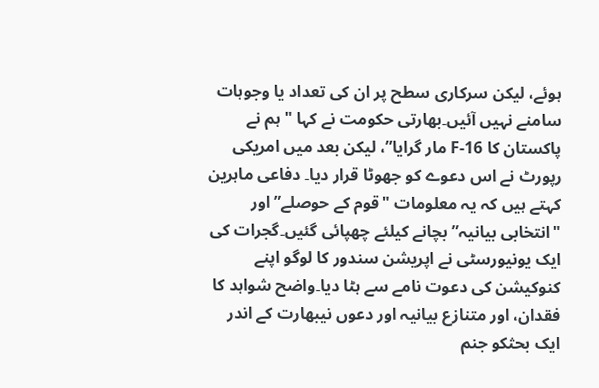ہوئے، لیکن سرکاری سطح پر ان کی تعداد یا وجوہات سامنے نہیں آئیں۔بھارتی حکومت نے کہا "ہم نے پاکستان کا F-16 مار گرایا”، لیکن بعد میں امریکی رپورٹ نے اس دعوے کو جھوٹا قرار دیا۔ دفاعی ماہرین کہتے ہیں کہ یہ معلومات "قوم کے حوصلے” اور "انتخابی بیانیہ” بچانے کیلئے چھپائی گئیں۔گجرات کی ایک یونیورسٹی نے اپریشن سندور کا لوگو اپنے کنوکیشن کی دعوت نامے سے ہٹا دیا۔واضح شواہد کا فقدان، اور متنازع بیانیہ اور دعوں نیبھارت کے اندر ایک بحثکو جنم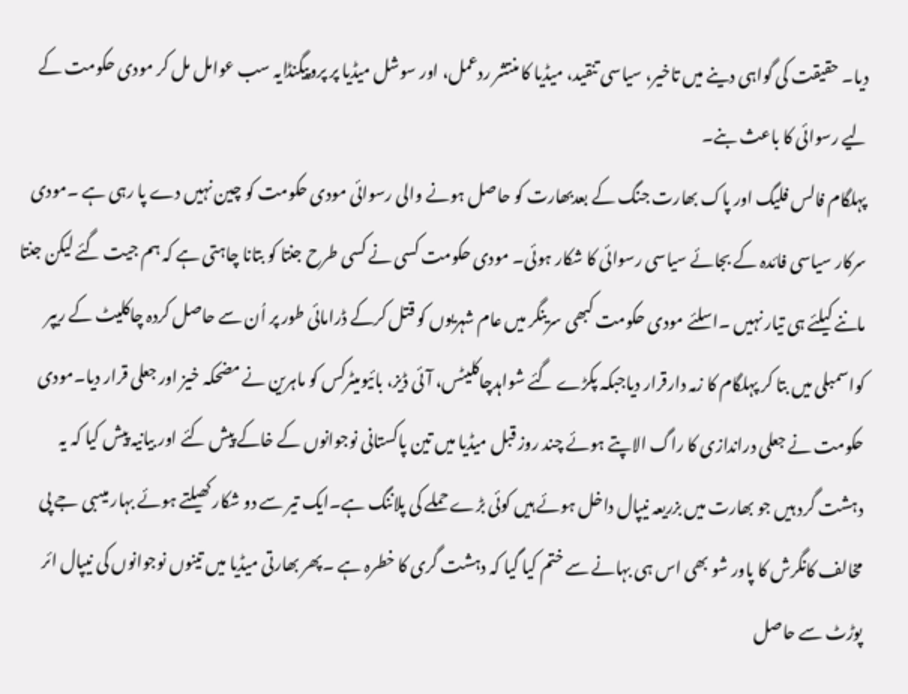دیا۔ حقیقت کی گواہی دینے میں تاخیر، سیاسی تنقید، میڈیا کا منتشر ردعمل، اور سوشل میڈیا پر پروپیگنڈایہ سب عوامل مل کر مودی حکومت کے لیے رسوائی کا باعث بنے۔
پہلگام فالس فلیگ اور پاک بھارت جنگ کے بعدبھارت کو حاصل ہونے والی رسوائی مودی حکومت کو چین نہیں دے پا رہی ہے ۔مودی سرکار سیاسی فائدہ کے بجائے سیاسی رسوائی کا شکار ہوئی۔ مودی حکومت کسی نے کسی طرح جنتا کو بتانا چاہتی ہے کہ ہم جیت گئے لیکن جنتا ماننے کیلئے ہی تیار نہیں ۔اسلئے مودی حکومت کبھی سرینگر میں عام شہریوں کو قتل کرکے ڈرامائی طور پر اُن سے حاصل کردہ چاکلیٹ کے ریپر کواسمبلی میں بتا کر پہلگام کا زمہ دارقرار دیاجبکہ پکڑے گئے شواہدچاکلیٹس، آئی ڈیز، بائیومیٹرکس کو ماہرین نے مضحکہ خیز اور جعلی قرار دیا۔مودی حکومت نے جعلی دراندازی کا راگ الاپتے ہوئے چند روز قبل میڈیا میں تین پاکستانی نوجوانوں کے خاکے پیش کئے اور بیانیہ پیش کیا کہ یہ دہشت گرد ہیں جو بھارت میں بزریعہ نیپال داخل ہوئے ہیں کوئی بڑے حملے کی پلاننگ ہے۔ایک تیر سے دو شکار کھیلتے ہوئے بہار میںبی جے پی مخالف کانگرش کا پاور شو بھی اس ہی بہانے سے ختم کیا گیا کہ دہشت گری کا خطرہ ہے ۔پھر بھارتی میڈیا میں تینوں نوجوانوں کی نیپال ائر پوڑٹ سے حاصل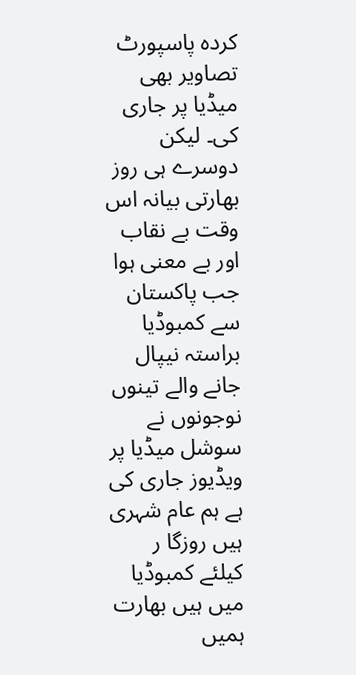کردہ پاسپورٹ تصاویر بھی میڈیا پر جاری کی۔ لیکن دوسرے ہی روز بھارتی بیانہ اس وقت بے نقاب اور بے معنی ہوا جب پاکستان سے کمبوڈیا براستہ نیپال جانے والے تینوں نوجونوں نے سوشل میڈیا پر ویڈیوز جاری کی ہے ہم عام شہری ہیں روزگا ر کیلئے کمبوڈیا میں ہیں بھارت ہمیں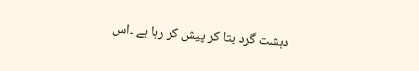دہشت گرد بتا کر پیش کر رہا ہے ۔اس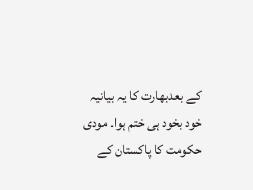کے بعدبھارت کا یہ بیانیہ خود بخود ہی ختم ہوا۔ مودی حکومت کا پاکستان کے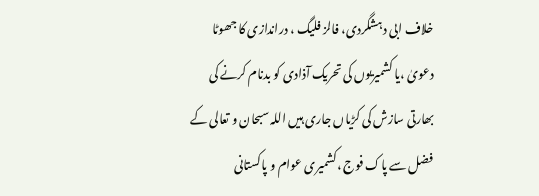خلاف ابی دہشگردی، فالز فلیگ ، دراندازی کا جھوٹا دعویٰ ،یا کشمیریوں کی تحریک آذادی کو بدنام کرنے کی بھارتی سازش کی کڑیاں جاری ہیں اللہ سبحان و تعالی کے فضل سے پاک فوج ،کشمیری عوام و پاکستانی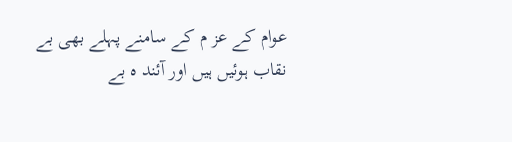عوام کے عز م کے سامنے پہلے بھی بے نقاب ہوئیں ہیں اور آئند ہ بے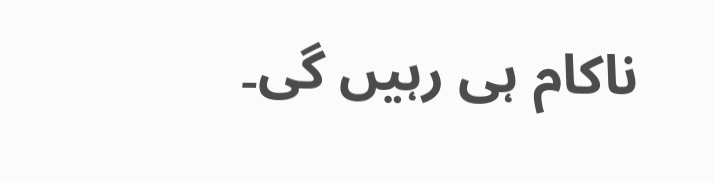ناکام ہی رہیں گی۔